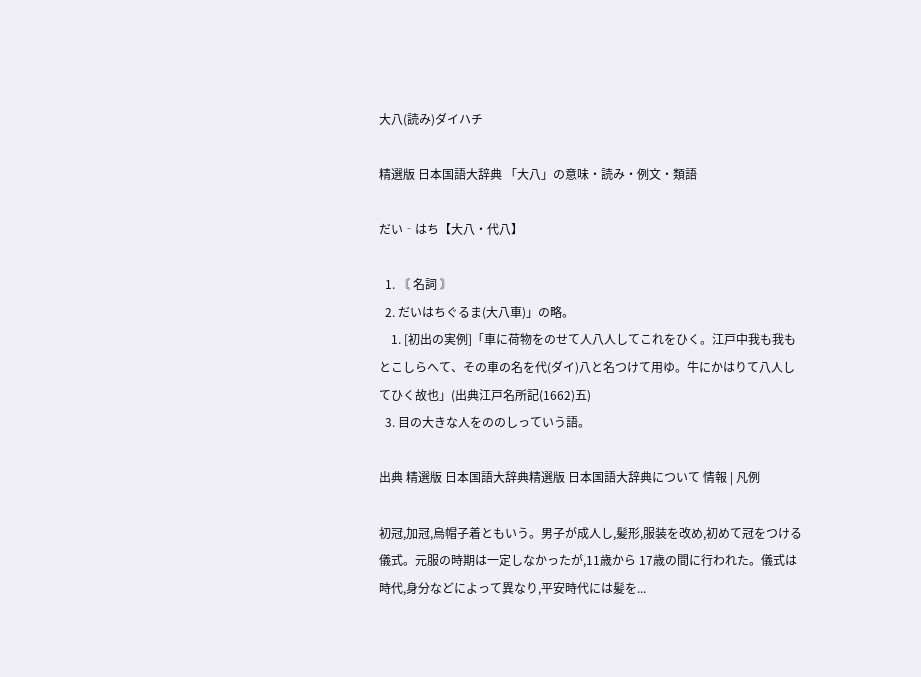大八(読み)ダイハチ

精選版 日本国語大辞典 「大八」の意味・読み・例文・類語

だい‐はち【大八・代八】

  1. 〘 名詞 〙
  2. だいはちぐるま(大八車)」の略。
    1. [初出の実例]「車に荷物をのせて人八人してこれをひく。江戸中我も我もとこしらへて、その車の名を代(ダイ)八と名つけて用ゆ。牛にかはりて八人してひく故也」(出典江戸名所記(1662)五)
  3. 目の大きな人をののしっていう語。

出典 精選版 日本国語大辞典精選版 日本国語大辞典について 情報 | 凡例

初冠,加冠,烏帽子着ともいう。男子が成人し,髪形,服装を改め,初めて冠をつける儀式。元服の時期は一定しなかったが,11歳から 17歳の間に行われた。儀式は時代,身分などによって異なり,平安時代には髪を...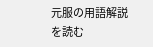元服の用語解説を読む